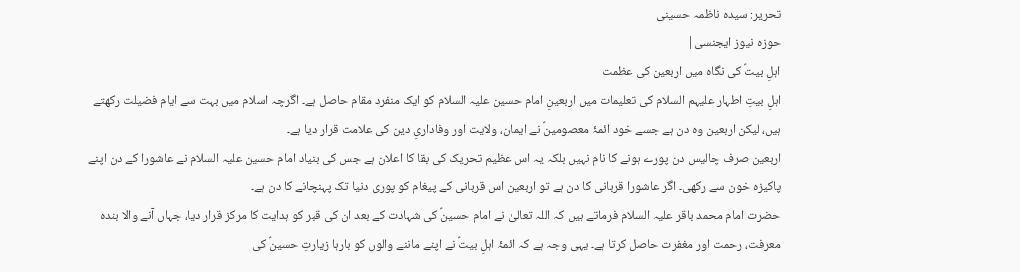تحریر: سیدہ ناظمہ حسینی
حوزہ نیوز ایجنسی|
اہلِ بیتؑ کی نگاہ میں اربعین کی عظمت
اہلِ بیتِ اطہار علیہم السلام کی تعلیمات میں اربعینِ امام حسین علیہ السلام کو ایک منفرد مقام حاصل ہے۔ اگرچہ اسلام میں بہت سے ایام فضیلت رکھتے ہیں، لیکن اربعین وہ دن ہے جسے خود ائمۂ معصومینؑ نے ایمان، ولایت اور وفاداریِ دین کی علامت قرار دیا ہے۔
اربعین صرف چالیس دن پورے ہونے کا نام نہیں بلکہ یہ اس عظیم تحریک کی بقا کا اعلان ہے جس کی بنیاد امام حسین علیہ السلام نے عاشورا کے دن اپنے پاکیزہ خون سے رکھی۔ اگر عاشورا قربانی کا دن ہے تو اربعین اس قربانی کے پیغام کو پوری دنیا تک پہنچانے کا دن ہے۔
حضرت امام محمد باقر علیہ السلام فرماتے ہیں کہ اللہ تعالیٰ نے امام حسینؑ کی شہادت کے بعد ان کی قبر کو ہدایت کا مرکز قرار دیا، جہاں آنے والا بندہ معرفت، رحمت اور مغفرت حاصل کرتا ہے۔ یہی وجہ ہے کہ ائمۂ اہلِ بیتؑ نے اپنے ماننے والوں کو بارہا زیارتِ حسینؑ کی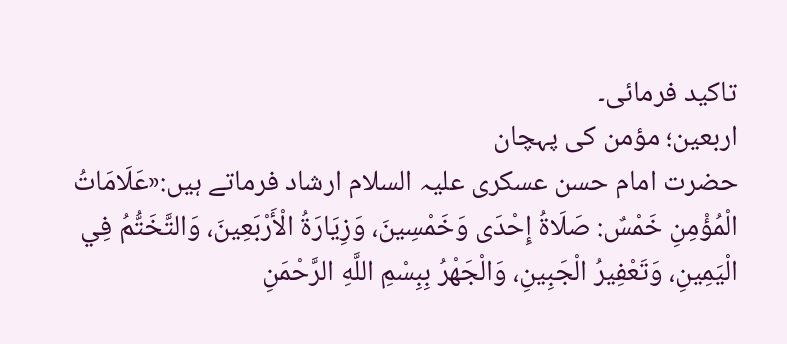تاکید فرمائی۔
اربعین؛ مؤمن کی پہچان
حضرت امام حسن عسکری علیہ السلام ارشاد فرماتے ہیں:«عَلَامَاتُ الْمُؤْمِنِ خَمْسٌ: صَلَاةُ إِحْدَى وَخَمْسِينَ، وَزِيَارَةُ الْأَرْبَعِينَ، وَالتَّخَتُّمُ فِي الْيَمِينِ، وَتَعْفِيرُ الْجَبِينِ، وَالْجَهْرُ بِبِسْمِ اللَّهِ الرَّحْمَنِ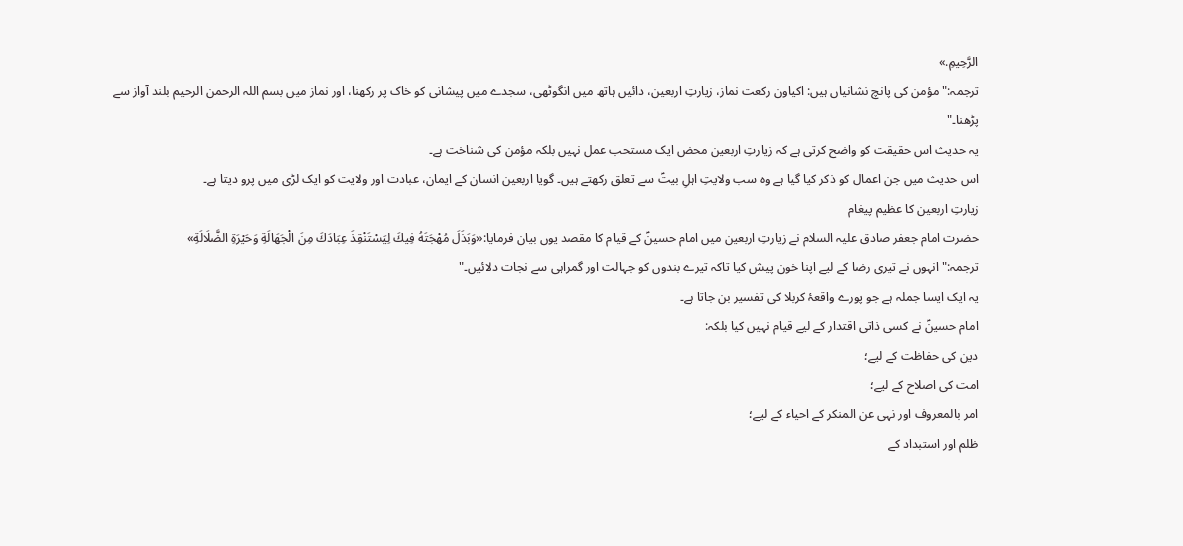الرَّحِيمِ.»
ترجمہ:"مؤمن کی پانچ نشانیاں ہیں: اکیاون رکعت نماز، زیارتِ اربعین، دائیں ہاتھ میں انگوٹھی، سجدے میں پیشانی کو خاک پر رکھنا، اور نماز میں بسم اللہ الرحمن الرحیم بلند آواز سے پڑھنا۔"
یہ حدیث اس حقیقت کو واضح کرتی ہے کہ زیارتِ اربعین محض ایک مستحب عمل نہیں بلکہ مؤمن کی شناخت ہے۔
اس حدیث میں جن اعمال کو ذکر کیا گیا ہے وہ سب ولایتِ اہلِ بیتؑ سے تعلق رکھتے ہیں۔ گویا اربعین انسان کے ایمان، عبادت اور ولایت کو ایک لڑی میں پرو دیتا ہے۔
زیارتِ اربعین کا عظیم پیغام
حضرت امام جعفر صادق علیہ السلام نے زیارتِ اربعین میں امام حسینؑ کے قیام کا مقصد یوں بیان فرمایا:«وَبَذَلَ مُهْجَتَهُ فِيكَ لِيَسْتَنْقِذَ عِبَادَكَ مِنَ الْجَهَالَةِ وَحَيْرَةِ الضَّلَالَةِ»
ترجمہ:"انہوں نے تیری رضا کے لیے اپنا خون پیش کیا تاکہ تیرے بندوں کو جہالت اور گمراہی سے نجات دلائیں۔"
یہ ایک ایسا جملہ ہے جو پورے واقعۂ کربلا کی تفسیر بن جاتا ہے۔
امام حسینؑ نے کسی ذاتی اقتدار کے لیے قیام نہیں کیا بلکہ:
دین کی حفاظت کے لیے؛
امت کی اصلاح کے لیے؛
امر بالمعروف اور نہی عن المنکر کے احیاء کے لیے؛
ظلم اور استبداد کے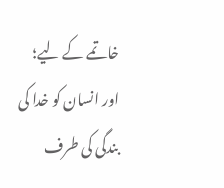خاتمے کے لیے؛
اور انسان کو خدا کی بندگی کی طرف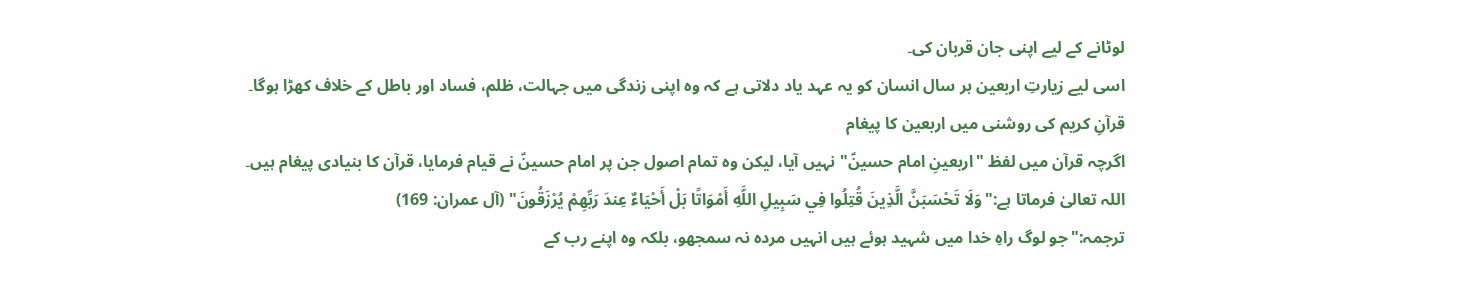لوٹانے کے لیے اپنی جان قربان کی۔
اسی لیے زیارتِ اربعین ہر سال انسان کو یہ عہد یاد دلاتی ہے کہ وہ اپنی زندگی میں جہالت، ظلم، فساد اور باطل کے خلاف کھڑا ہوگا۔
قرآنِ کریم کی روشنی میں اربعین کا پیغام
اگرچہ قرآن میں لفظ "اربعینِ امام حسینؑ" نہیں آیا، لیکن وہ تمام اصول جن پر امام حسینؑ نے قیام فرمایا، قرآن کا بنیادی پیغام ہیں۔
اللہ تعالیٰ فرماتا ہے:"وَلَا تَحْسَبَنَّ الَّذِينَ قُتِلُوا فِي سَبِيلِ اللَّهِ أَمْوَاتًا بَلْ أَحْيَاءٌ عِندَ رَبِّهِمْ يُرْزَقُونَ" (آل عمران: 169)
ترجمہ:"جو لوگ راہِ خدا میں شہید ہوئے ہیں انہیں مردہ نہ سمجھو، بلکہ وہ اپنے رب کے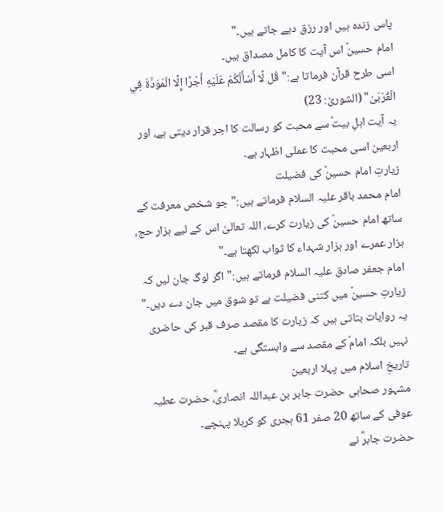پاس زندہ ہیں اور رزق دیے جاتے ہیں۔"
امام حسینؑ اس آیت کا کامل مصداق ہیں۔
اسی طرح قرآن فرماتا ہے:"قُل لَّا أَسْأَلُكُمْ عَلَيْهِ أَجْرًا إِلَّا الْمَوَدَّةَ فِي الْقُرْبَىٰ" (الشوریٰ: 23)
یہ آیت اہلِ بیتؑ سے محبت کو رسالت کا اجر قرار دیتی ہے، اور اربعین اسی محبت کا عملی اظہار ہے۔
زیارتِ امام حسینؑ کی فضیلت
امام محمد باقر علیہ السلام فرماتے ہیں:"جو شخص معرفت کے ساتھ امام حسینؑ کی زیارت کرے، اللہ تعالیٰ اس کے لیے ہزار حج، ہزار عمرے اور ہزار شہداء کا ثواب لکھتا ہے۔"
امام جعفر صادق علیہ السلام فرماتے ہیں:"اگر لوگ جان لیں کہ زیارتِ حسینؑ میں کتنی فضیلت ہے تو شوق میں جان دے دیں۔"
یہ روایات بتاتی ہیں کہ زیارت کا مقصد صرف قبر کی حاضری نہیں بلکہ امامؑ کے مقصد سے وابستگی ہے۔
تاریخِ اسلام میں پہلا اربعین
مشہور صحابی حضرت جابر بن عبداللہ انصاریؓ، حضرت عطیہ عوفی کے ساتھ 20 صفر 61 ہجری کو کربلا پہنچے۔
حضرت جابرؓ نے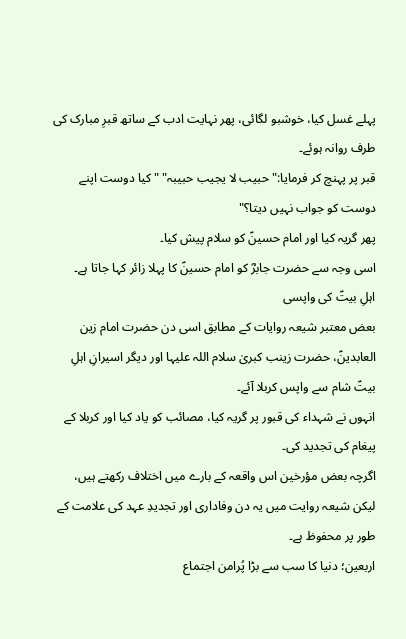پہلے غسل کیا، خوشبو لگائی، پھر نہایت ادب کے ساتھ قبرِ مبارک کی طرف روانہ ہوئے۔
قبر پر پہنچ کر فرمایا:"حبیب لا یجیب حبیبہ" "کیا دوست اپنے دوست کو جواب نہیں دیتا؟"
پھر گریہ کیا اور امام حسینؑ کو سلام پیش کیا۔
اسی وجہ سے حضرت جابرؓ کو امام حسینؑ کا پہلا زائر کہا جاتا ہے۔
اہلِ بیتؑ کی واپسی
بعض معتبر شیعہ روایات کے مطابق اسی دن حضرت امام زین العابدینؑ، حضرت زینب کبریٰ سلام اللہ علیہا اور دیگر اسیرانِ اہلِ بیتؑ شام سے واپس کربلا آئے۔
انہوں نے شہداء کی قبور پر گریہ کیا، مصائب کو یاد کیا اور کربلا کے پیغام کی تجدید کی۔
اگرچہ بعض مؤرخین اس واقعہ کے بارے میں اختلاف رکھتے ہیں، لیکن شیعہ روایت میں یہ دن وفاداری اور تجدیدِ عہد کی علامت کے طور پر محفوظ ہے۔
اربعین؛ دنیا کا سب سے بڑا پُرامن اجتماع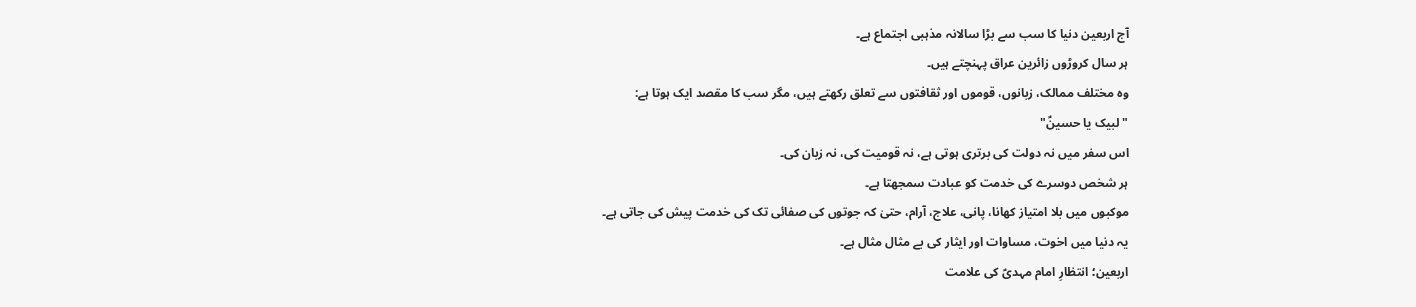آج اربعین دنیا کا سب سے بڑا سالانہ مذہبی اجتماع ہے۔
ہر سال کروڑوں زائرین عراق پہنچتے ہیں۔
وہ مختلف ممالک، زبانوں، قوموں اور ثقافتوں سے تعلق رکھتے ہیں، مگر سب کا مقصد ایک ہوتا ہے:
"لبیک یا حسینؑ"
اس سفر میں نہ دولت کی برتری ہوتی ہے، نہ قومیت کی، نہ زبان کی۔
ہر شخص دوسرے کی خدمت کو عبادت سمجھتا ہے۔
موکبوں میں بلا امتیاز کھانا، پانی، علاج، آرام، حتیٰ کہ جوتوں کی صفائی تک کی خدمت پیش کی جاتی ہے۔
یہ دنیا میں اخوت، مساوات اور ایثار کی بے مثال مثال ہے۔
اربعین؛ انتظارِ امام مہدیؑ کی علامت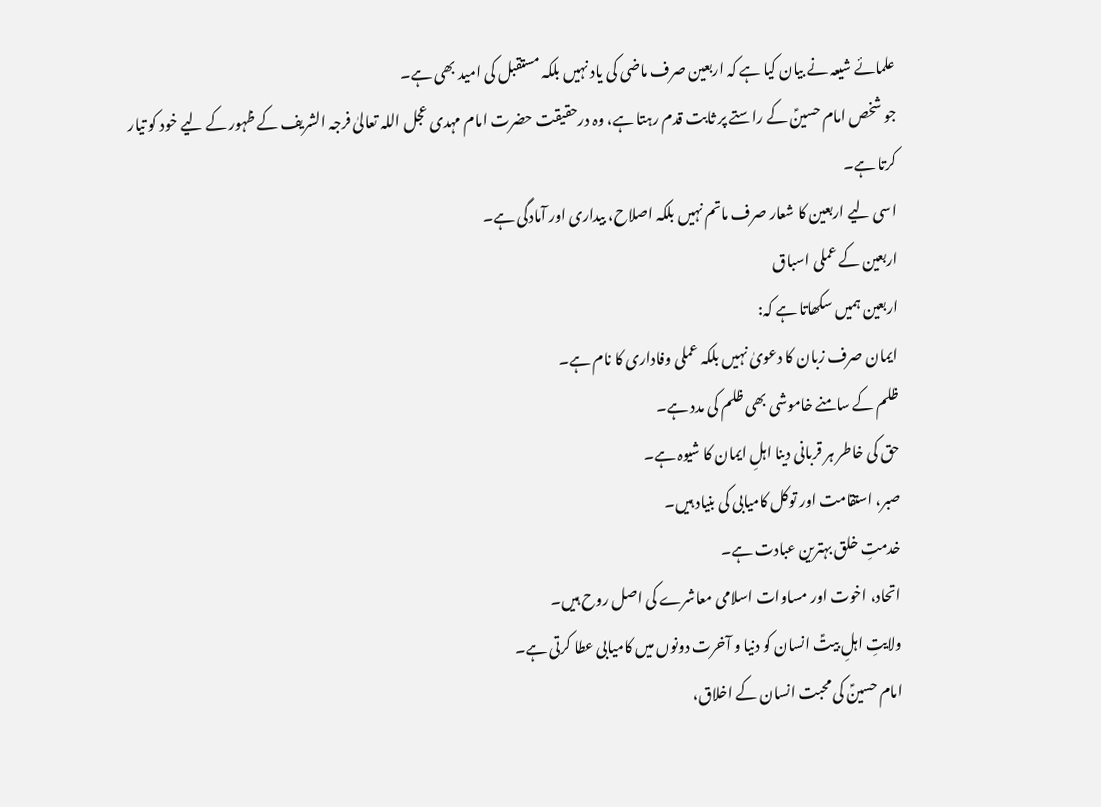علمائے شیعہ نے بیان کیا ہے کہ اربعین صرف ماضی کی یاد نہیں بلکہ مستقبل کی امید بھی ہے۔
جو شخص امام حسینؑ کے راستے پر ثابت قدم رہتا ہے، وہ درحقیقت حضرت امام مہدی عجل اللہ تعالیٰ فرجہ الشریف کے ظہور کے لیے خود کو تیار کرتا ہے۔
اسی لیے اربعین کا شعار صرف ماتم نہیں بلکہ اصلاح، بیداری اور آمادگی ہے۔
اربعین کے عملی اسباق
اربعین ہمیں سکھاتا ہے کہ:
ایمان صرف زبان کا دعویٰ نہیں بلکہ عملی وفاداری کا نام ہے۔
ظلم کے سامنے خاموشی بھی ظلم کی مدد ہے۔
حق کی خاطر ہر قربانی دینا اہلِ ایمان کا شیوہ ہے۔
صبر، استقامت اور توکل کامیابی کی بنیاد ہیں۔
خدمتِ خلق بہترین عبادت ہے۔
اتحاد، اخوت اور مساوات اسلامی معاشرے کی اصل روح ہیں۔
ولایتِ اہلِ بیتؑ انسان کو دنیا و آخرت دونوں میں کامیابی عطا کرتی ہے۔
امام حسینؑ کی محبت انسان کے اخلاق،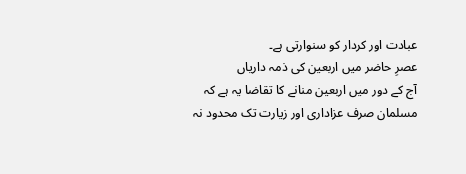عبادت اور کردار کو سنوارتی ہے۔
عصرِ حاضر میں اربعین کی ذمہ داریاں
آج کے دور میں اربعین منانے کا تقاضا یہ ہے کہ مسلمان صرف عزاداری اور زیارت تک محدود نہ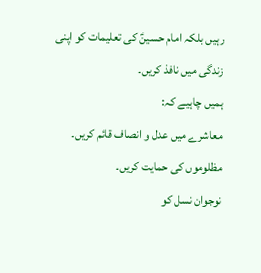رہیں بلکہ امام حسینؑ کی تعلیمات کو اپنی زندگی میں نافذ کریں۔
ہمیں چاہیے کہ:
معاشرے میں عدل و انصاف قائم کریں۔
مظلوموں کی حمایت کریں۔
نوجوان نسل کو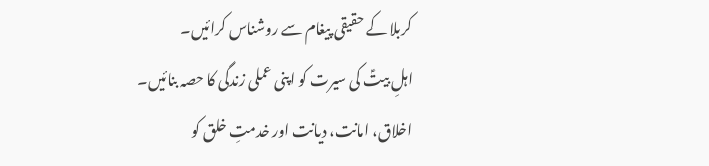کربلا کے حقیقی پیغام سے روشناس کرائیں۔
اہلِ بیتؑ کی سیرت کو اپنی عملی زندگی کا حصہ بنائیں۔
اخلاق، امانت، دیانت اور خدمتِ خلق کو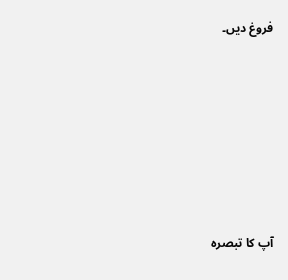فروغ دیں۔









آپ کا تبصرہ